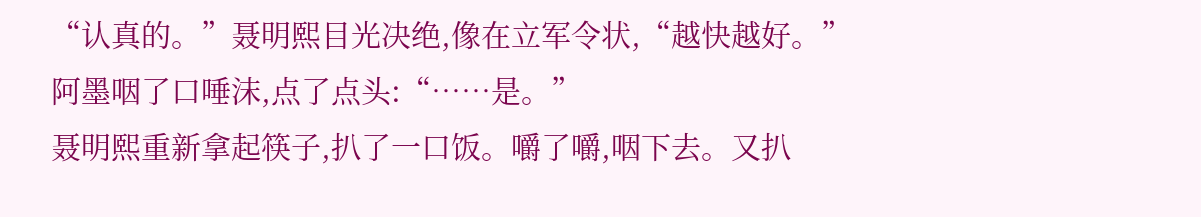“认真的。”聂明熙目光决绝,像在立军令状,“越快越好。”
阿墨咽了口唾沫,点了点头:“……是。”
聂明熙重新拿起筷子,扒了一口饭。嚼了嚼,咽下去。又扒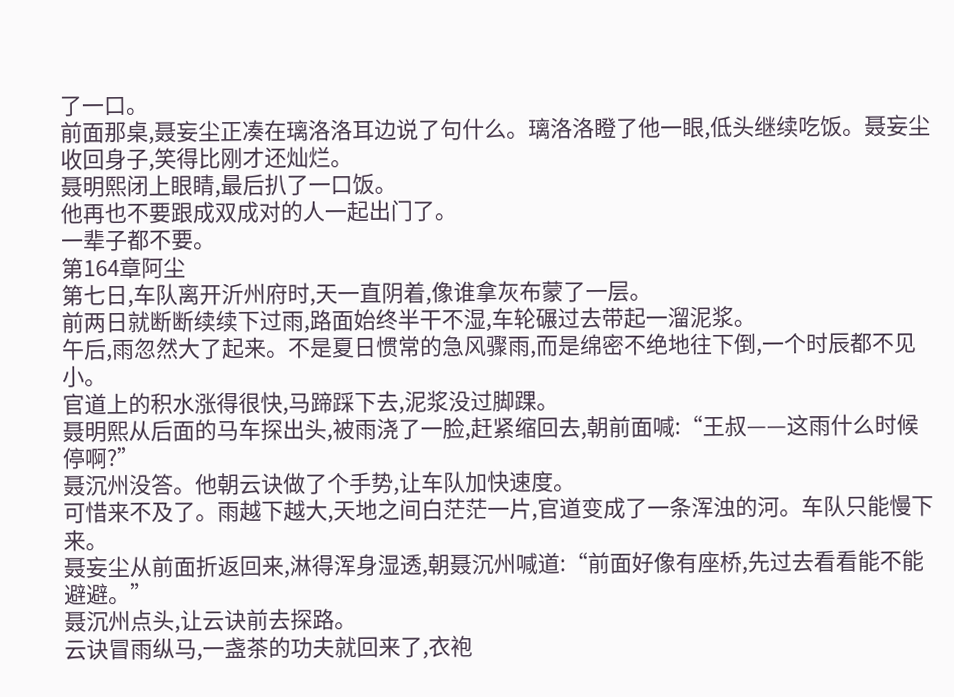了一口。
前面那桌,聂妄尘正凑在璃洛洛耳边说了句什么。璃洛洛瞪了他一眼,低头继续吃饭。聂妄尘收回身子,笑得比刚才还灿烂。
聂明熙闭上眼睛,最后扒了一口饭。
他再也不要跟成双成对的人一起出门了。
一辈子都不要。
第164章阿尘
第七日,车队离开沂州府时,天一直阴着,像谁拿灰布蒙了一层。
前两日就断断续续下过雨,路面始终半干不湿,车轮碾过去带起一溜泥浆。
午后,雨忽然大了起来。不是夏日惯常的急风骤雨,而是绵密不绝地往下倒,一个时辰都不见小。
官道上的积水涨得很快,马蹄踩下去,泥浆没过脚踝。
聂明熙从后面的马车探出头,被雨浇了一脸,赶紧缩回去,朝前面喊:“王叔——这雨什么时候停啊?”
聂沉州没答。他朝云诀做了个手势,让车队加快速度。
可惜来不及了。雨越下越大,天地之间白茫茫一片,官道变成了一条浑浊的河。车队只能慢下来。
聂妄尘从前面折返回来,淋得浑身湿透,朝聂沉州喊道:“前面好像有座桥,先过去看看能不能避避。”
聂沉州点头,让云诀前去探路。
云诀冒雨纵马,一盏茶的功夫就回来了,衣袍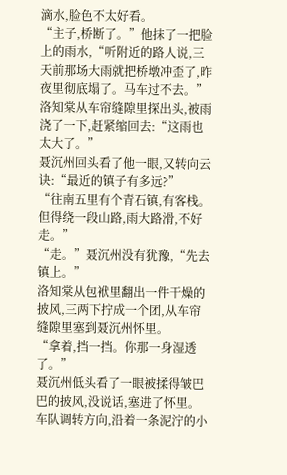滴水,脸色不太好看。
“主子,桥断了。”他抹了一把脸上的雨水,“听附近的路人说,三天前那场大雨就把桥墩冲歪了,昨夜里彻底塌了。马车过不去。”
洛知棠从车帘缝隙里探出头,被雨浇了一下,赶紧缩回去:“这雨也太大了。”
聂沉州回头看了他一眼,又转向云诀:“最近的镇子有多远?”
“往南五里有个青石镇,有客栈。但得绕一段山路,雨大路滑,不好走。”
“走。”聂沉州没有犹豫,“先去镇上。”
洛知棠从包袱里翻出一件干燥的披风,三两下拧成一个团,从车帘缝隙里塞到聂沉州怀里。
“拿着,挡一挡。你那一身湿透了。”
聂沉州低头看了一眼被揉得皱巴巴的披风,没说话,塞进了怀里。
车队调转方向,沿着一条泥泞的小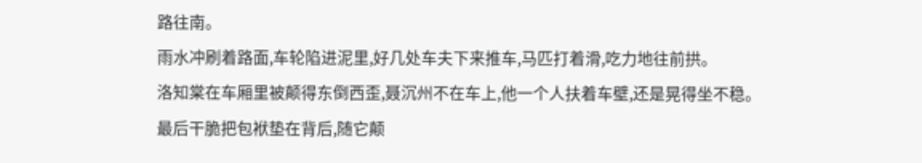路往南。
雨水冲刷着路面,车轮陷进泥里,好几处车夫下来推车,马匹打着滑,吃力地往前拱。
洛知棠在车厢里被颠得东倒西歪,聂沉州不在车上,他一个人扶着车壁,还是晃得坐不稳。
最后干脆把包袱垫在背后,随它颠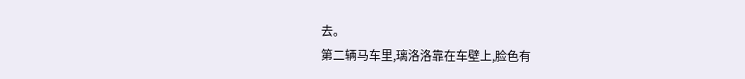去。
第二辆马车里,璃洛洛靠在车壁上,脸色有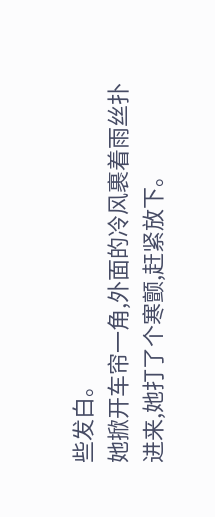些发白。
她掀开车帘一角,外面的冷风裹着雨丝扑进来,她打了个寒颤,赶紧放下。